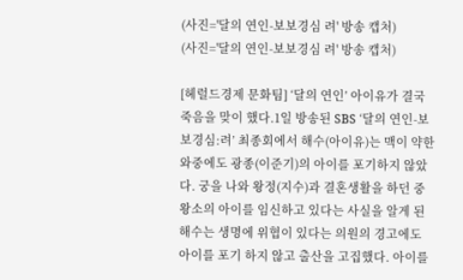(사진='달의 연인-보보경심 려' 방송 캡처)
(사진='달의 연인-보보경심 려' 방송 캡처)

[헤럴드경제 문화팀] ‘달의 연인’ 아이유가 결국 죽음을 맞이 했다.1일 방송된 SBS ‘달의 연인-보보경심:려’ 최종회에서 해수(아이유)는 맥이 약한 와중에도 광종(이준기)의 아이를 포기하지 않았다. 궁을 나와 왕정(지수)과 결혼생활을 하던 중 왕소의 아이를 임신하고 있다는 사실을 알게 된 해수는 생명에 위협이 있다는 의원의 경고에도 아이를 포기 하지 않고 출산을 고집했다. 아이를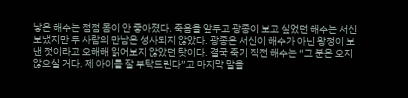낳은 해수는 점점 몸이 안 좋아졌다. 죽음을 앞두고 광종이 보고 싶었던 해수는 서신보냈지만 두 사람의 만남은 성사되지 않았다. 광종은 서신이 해수가 아닌 왕정이 보낸 젓이라고 오해해 읽어보지 않았던 탓이다. 결국 죽기 직전 해수는 “그 분은 오지 않으실 거다. 제 아이를 잘 부탁드린다”고 마지막 말을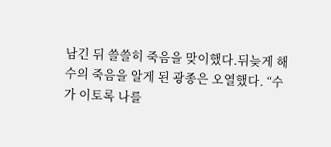남긴 뒤 쓸쓸히 죽음을 맞이했다.뒤늦게 해수의 죽음을 알게 된 광종은 오열했다. “수가 이토록 나를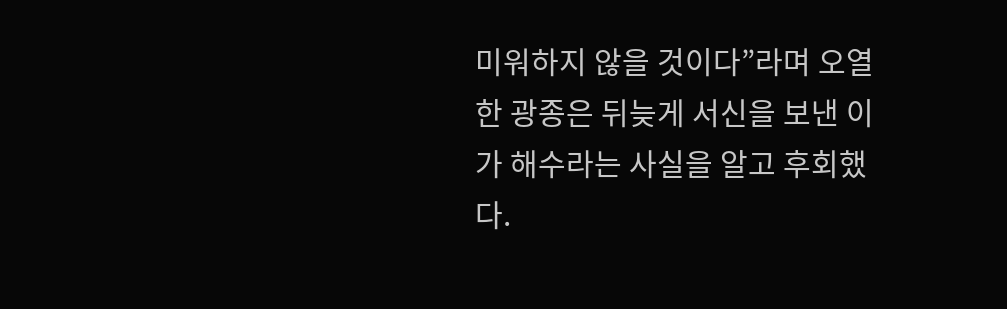미워하지 않을 것이다”라며 오열한 광종은 뒤늦게 서신을 보낸 이가 해수라는 사실을 알고 후회했다.